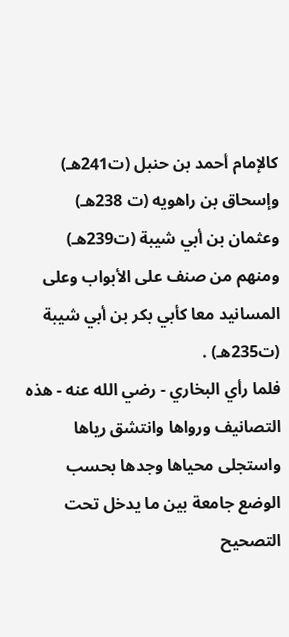كالإمام أحمد بن حنبل (ت241هـ)
وإسحاق بن راهويه (ت 238هـ)
وعثمان بن أبي شيبة (ت239هـ)
ومنهم من صنف على الأبواب وعلى المسانيد معا كأبي بكر بن أبي شيبة (ت235هـ) .
فلما رأي البخاري - رضي الله عنه - هذه التصانيف ورواها وانتشق رياها واستجلى محياها وجدها بحسب الوضع جامعة بين ما يدخل تحت التصحيح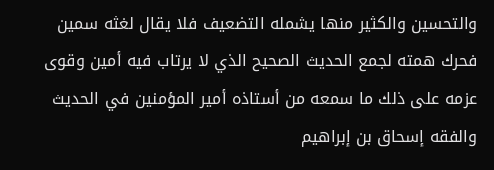والتحسين والكثير منها يشمله التضعيف فلا يقال لغثه سمين فحرك همته لجمع الحديث الصحيح الذي لا يرتاب فيه أمين وقوى عزمه على ذلك ما سمعه من أستاذه أمير المؤمنين في الحديث والفقه إسحاق بن إبراهيم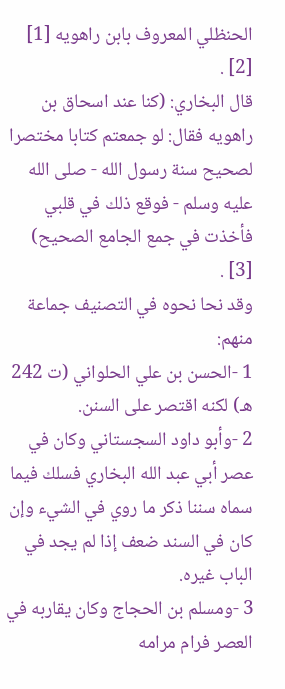الحنظلي المعروف بابن راهويه [1] [2] .
قال البخاري: (كنا عند اسحاق بن راهويه فقال: لو جمعتم كتابا مختصرا لصحيح سنة رسول الله - صلى الله عليه وسلم - فوقع ذلك في قلبي فأخذت في جمع الجامع الصحيح) [3] .
وقد نحا نحوه في التصنيف جماعة منهم:
1 -الحسن بن علي الحلواني (ت 242 هـ) لكنه اقتصر على السنن.
2 -وأبو داود السجستاني وكان في عصر أبي عبد الله البخاري فسلك فيما سماه سننا ذكر ما روي في الشيء وإن كان في السند ضعف إذا لم يجد في الباب غيره.
3 -ومسلم بن الحجاج وكان يقاربه في العصر فرام مرامه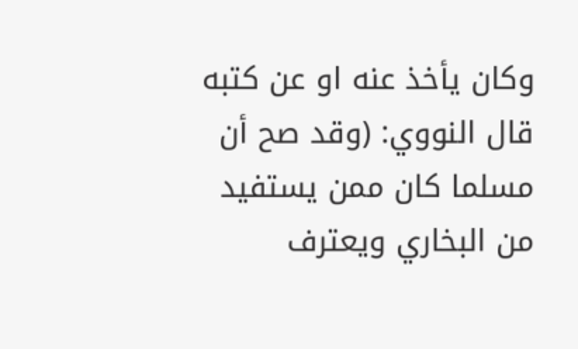وكان يأخذ عنه او عن كتبه قال النووي: (وقد صح أن مسلما كان ممن يستفيد من البخاري ويعترف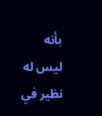بأنه ليس له نظير في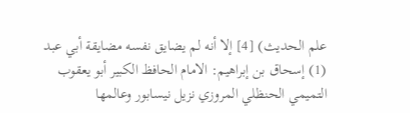علم الحديث) [4] إلا أنه لم يضايق نفسه مضايقة أبي عبد
(1) إسحاق بن إبراهيم: الامام الحافظ الكبير أبو يعقوب التميمي الحنظلي المروزي نزيل نيسابور وعالمها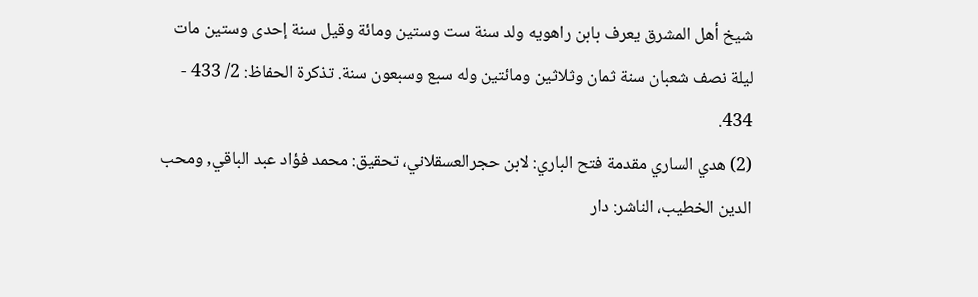شيخ أهل المشرق يعرف بابن راهويه ولد سنة ست وستين ومائة وقيل سنة إحدى وستين مات ليلة نصف شعبان سنة ثمان وثلاثين ومائتين وله سبع وسبعون سنة. تذكرة الحفاظ: 2/ 433 - 434.
(2) هدي الساري مقدمة فتح الباري: لابن حجرالعسقلاني، تحقيق: محمد فؤاد عبد الباقي, ومحب الدين الخطيب، الناشر: دار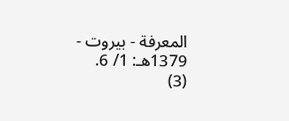المعرفة - بيروت - 1379هـ: 1/ 6.
(3)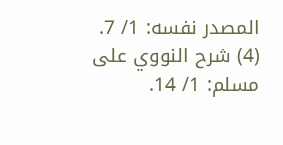المصدر نفسه: 1/ 7.
(4) شرح النووي على مسلم: 1/ 14.